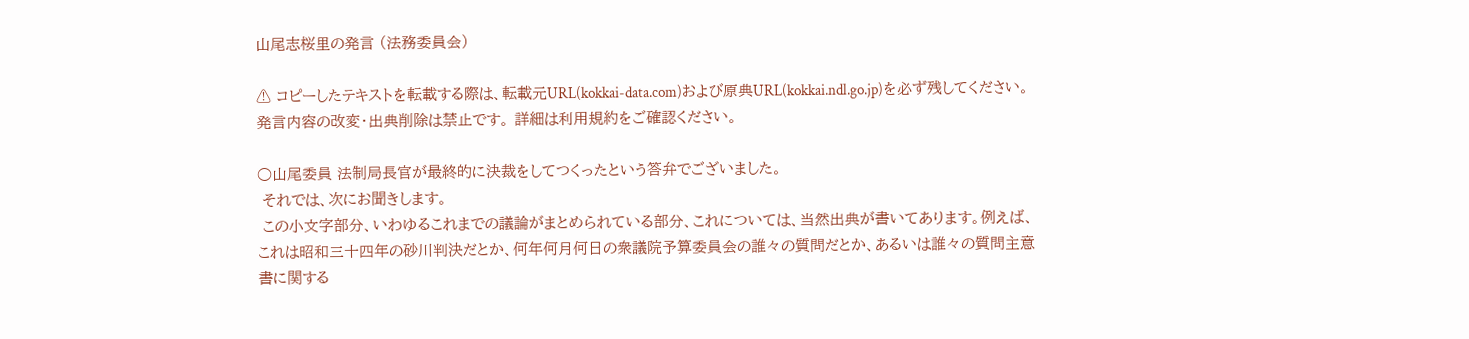山尾志桜里の発言 (法務委員会)

⚠ コピーしたテキストを転載する際は、転載元URL(kokkai-data.com)および原典URL(kokkai.ndl.go.jp)を必ず残してください。発言内容の改変・出典削除は禁止です。 詳細は利用規約をご確認ください。

○山尾委員 法制局長官が最終的に決裁をしてつくったという答弁でございました。
 それでは、次にお聞きします。
 この小文字部分、いわゆるこれまでの議論がまとめられている部分、これについては、当然出典が書いてあります。例えば、これは昭和三十四年の砂川判決だとか、何年何月何日の衆議院予算委員会の誰々の質問だとか、あるいは誰々の質問主意書に関する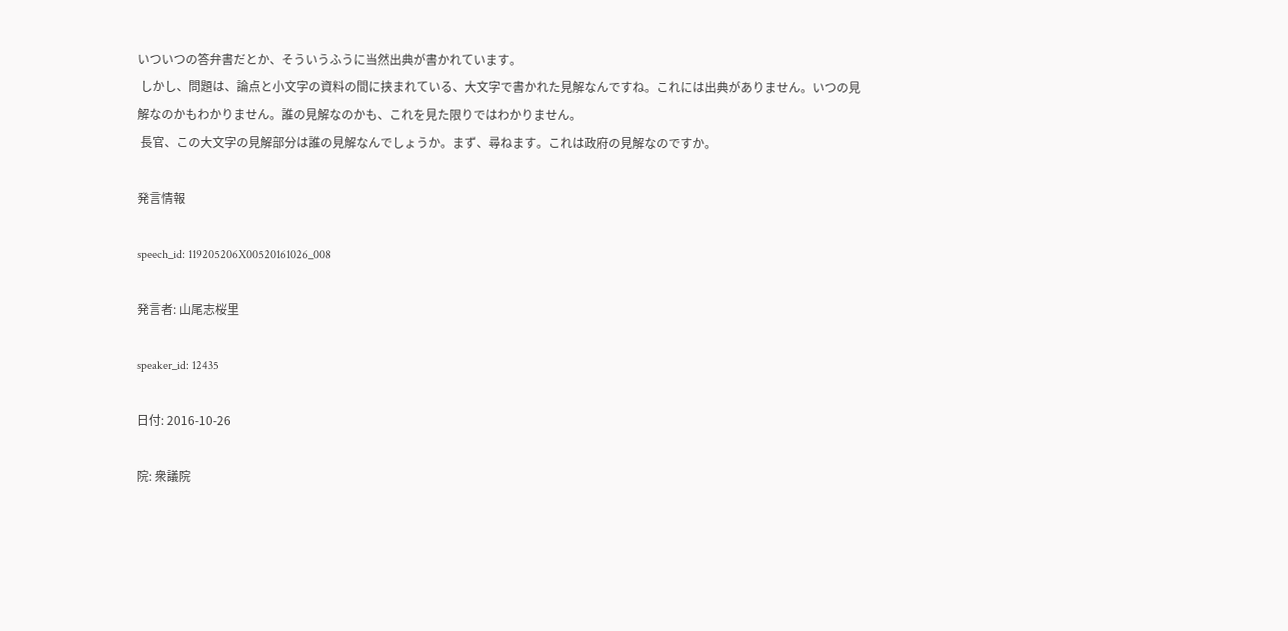いついつの答弁書だとか、そういうふうに当然出典が書かれています。
 しかし、問題は、論点と小文字の資料の間に挟まれている、大文字で書かれた見解なんですね。これには出典がありません。いつの見解なのかもわかりません。誰の見解なのかも、これを見た限りではわかりません。
 長官、この大文字の見解部分は誰の見解なんでしょうか。まず、尋ねます。これは政府の見解なのですか。

発言情報

speech_id: 119205206X00520161026_008

発言者: 山尾志桜里

speaker_id: 12435

日付: 2016-10-26

院: 衆議院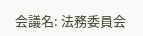会議名: 法務委員会